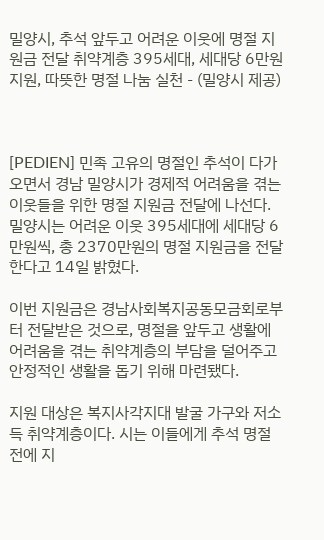밀양시, 추석 앞두고 어려운 이웃에 명절 지원금 전달 취약계층 395세대, 세대당 6만원 지원, 따뜻한 명절 나눔 실천 - (밀양시 제공)



[PEDIEN] 민족 고유의 명절인 추석이 다가오면서 경남 밀양시가 경제적 어려움을 겪는 이웃들을 위한 명절 지원금 전달에 나선다. 밀양시는 어려운 이웃 395세대에 세대당 6만원씩, 총 2370만원의 명절 지원금을 전달한다고 14일 밝혔다.

이번 지원금은 경남사회복지공동모금회로부터 전달받은 것으로, 명절을 앞두고 생활에 어려움을 겪는 취약계층의 부담을 덜어주고 안정적인 생활을 돕기 위해 마련됐다.

지원 대상은 복지사각지대 발굴 가구와 저소득 취약계층이다. 시는 이들에게 추석 명절 전에 지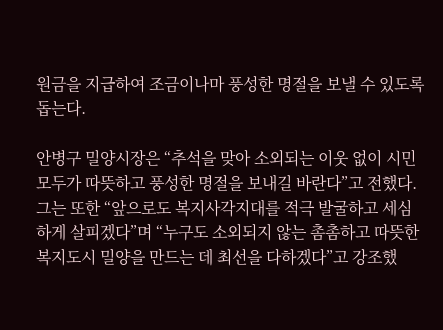원금을 지급하여 조금이나마 풍성한 명절을 보낼 수 있도록 돕는다.

안병구 밀양시장은 “추석을 맞아 소외되는 이웃 없이 시민 모두가 따뜻하고 풍성한 명절을 보내길 바란다”고 전했다. 그는 또한 “앞으로도 복지사각지대를 적극 발굴하고 세심하게 살피겠다”며 “누구도 소외되지 않는 촘촘하고 따뜻한 복지도시 밀양을 만드는 데 최선을 다하겠다”고 강조했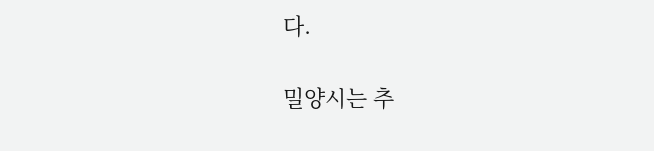다.

밀양시는 추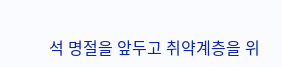석 명절을 앞두고 취약계층을 위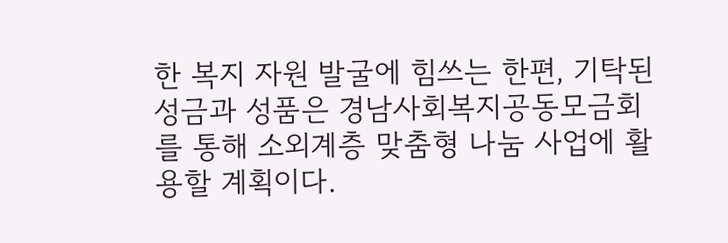한 복지 자원 발굴에 힘쓰는 한편, 기탁된 성금과 성품은 경남사회복지공동모금회를 통해 소외계층 맞춤형 나눔 사업에 활용할 계획이다.